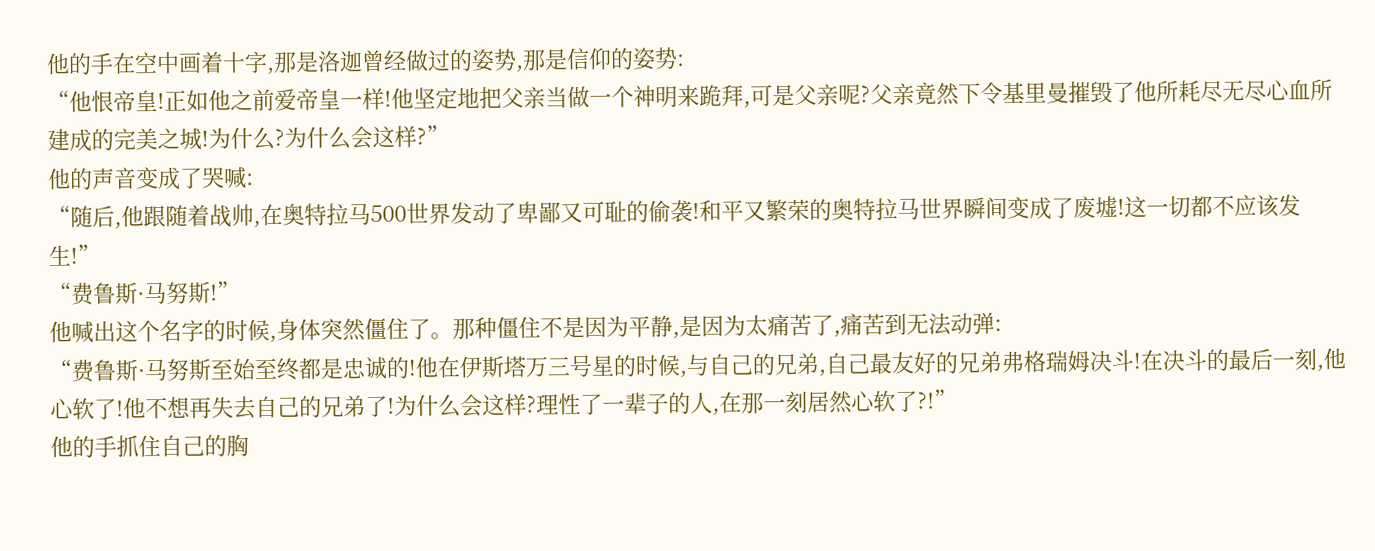他的手在空中画着十字,那是洛迦曾经做过的姿势,那是信仰的姿势:
“他恨帝皇!正如他之前爱帝皇一样!他坚定地把父亲当做一个神明来跪拜,可是父亲呢?父亲竟然下令基里曼摧毁了他所耗尽无尽心血所建成的完美之城!为什么?为什么会这样?”
他的声音变成了哭喊:
“随后,他跟随着战帅,在奥特拉马500世界发动了卑鄙又可耻的偷袭!和平又繁荣的奥特拉马世界瞬间变成了废墟!这一切都不应该发生!”
“费鲁斯·马努斯!”
他喊出这个名字的时候,身体突然僵住了。那种僵住不是因为平静,是因为太痛苦了,痛苦到无法动弹:
“费鲁斯·马努斯至始至终都是忠诚的!他在伊斯塔万三号星的时候,与自己的兄弟,自己最友好的兄弟弗格瑞姆决斗!在决斗的最后一刻,他心软了!他不想再失去自己的兄弟了!为什么会这样?理性了一辈子的人,在那一刻居然心软了?!”
他的手抓住自己的胸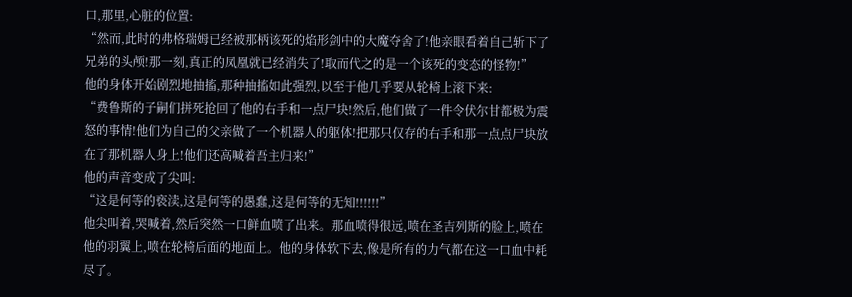口,那里,心脏的位置:
“然而,此时的弗格瑞姆已经被那柄该死的焰形剑中的大魔夺舍了!他亲眼看着自己斩下了兄弟的头颅!那一刻,真正的凤凰就已经消失了!取而代之的是一个该死的变态的怪物!”
他的身体开始剧烈地抽搐,那种抽搐如此强烈,以至于他几乎要从轮椅上滚下来:
“费鲁斯的子嗣们拼死抢回了他的右手和一点尸块!然后,他们做了一件令伏尔甘都极为震怒的事情!他们为自己的父亲做了一个机器人的躯体!把那只仅存的右手和那一点点尸块放在了那机器人身上!他们还高喊着吾主归来!”
他的声音变成了尖叫:
“这是何等的亵渎,这是何等的愚蠢,这是何等的无知!!!!!!”
他尖叫着,哭喊着,然后突然一口鲜血喷了出来。那血喷得很远,喷在圣吉列斯的脸上,喷在他的羽翼上,喷在轮椅后面的地面上。他的身体软下去,像是所有的力气都在这一口血中耗尽了。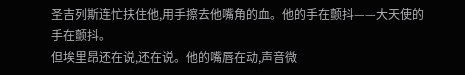圣吉列斯连忙扶住他,用手擦去他嘴角的血。他的手在颤抖——大天使的手在颤抖。
但埃里昂还在说,还在说。他的嘴唇在动,声音微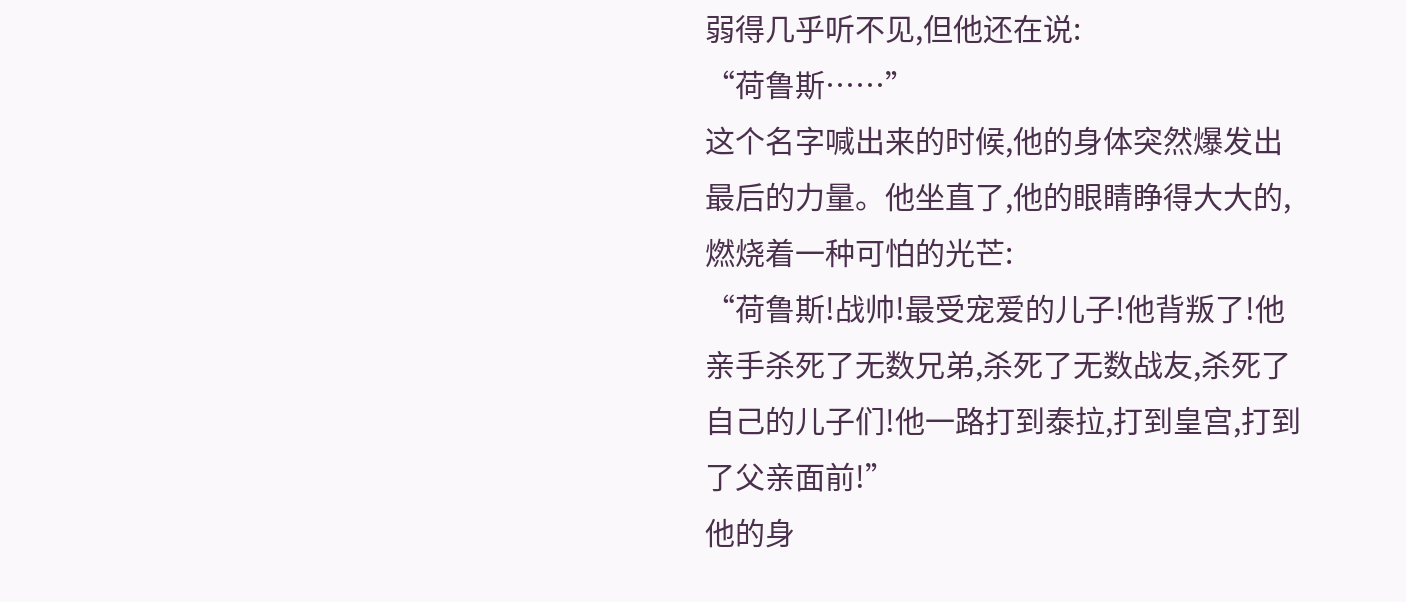弱得几乎听不见,但他还在说:
“荷鲁斯……”
这个名字喊出来的时候,他的身体突然爆发出最后的力量。他坐直了,他的眼睛睁得大大的,燃烧着一种可怕的光芒:
“荷鲁斯!战帅!最受宠爱的儿子!他背叛了!他亲手杀死了无数兄弟,杀死了无数战友,杀死了自己的儿子们!他一路打到泰拉,打到皇宫,打到了父亲面前!”
他的身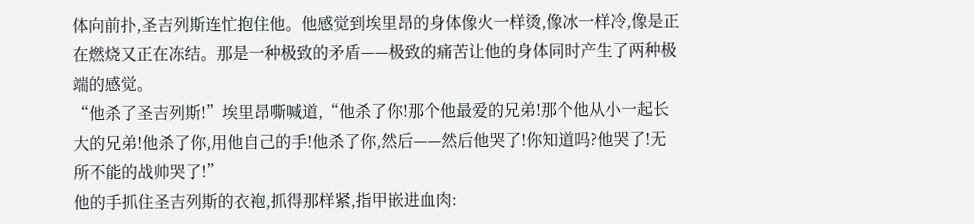体向前扑,圣吉列斯连忙抱住他。他感觉到埃里昂的身体像火一样烫,像冰一样冷,像是正在燃烧又正在冻结。那是一种极致的矛盾——极致的痛苦让他的身体同时产生了两种极端的感觉。
“他杀了圣吉列斯!”埃里昂嘶喊道,“他杀了你!那个他最爱的兄弟!那个他从小一起长大的兄弟!他杀了你,用他自己的手!他杀了你,然后——然后他哭了!你知道吗?他哭了!无所不能的战帅哭了!”
他的手抓住圣吉列斯的衣袍,抓得那样紧,指甲嵌进血肉: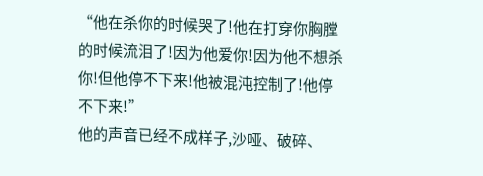“他在杀你的时候哭了!他在打穿你胸膛的时候流泪了!因为他爱你!因为他不想杀你!但他停不下来!他被混沌控制了!他停不下来!”
他的声音已经不成样子,沙哑、破碎、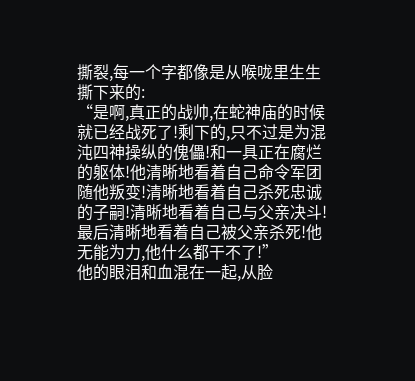撕裂,每一个字都像是从喉咙里生生撕下来的:
“是啊,真正的战帅,在蛇神庙的时候就已经战死了!剩下的,只不过是为混沌四神操纵的傀儡!和一具正在腐烂的躯体!他清晰地看着自己命令军团随他叛变!清晰地看着自己杀死忠诚的子嗣!清晰地看着自己与父亲决斗!最后清晰地看着自己被父亲杀死!他无能为力,他什么都干不了!”
他的眼泪和血混在一起,从脸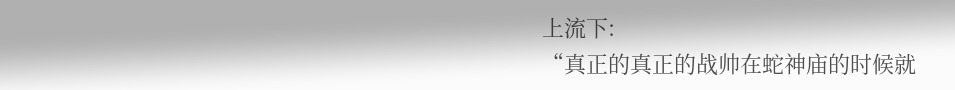上流下:
“真正的真正的战帅在蛇神庙的时候就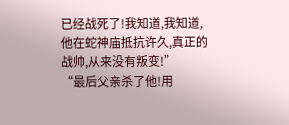已经战死了!我知道,我知道,他在蛇神庙抵抗许久,真正的战帅,从来没有叛变!”
“最后父亲杀了他!用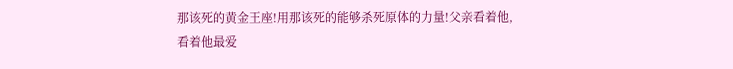那该死的黄金王座!用那该死的能够杀死原体的力量!父亲看着他,看着他最爱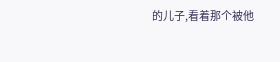的儿子,看着那个被他